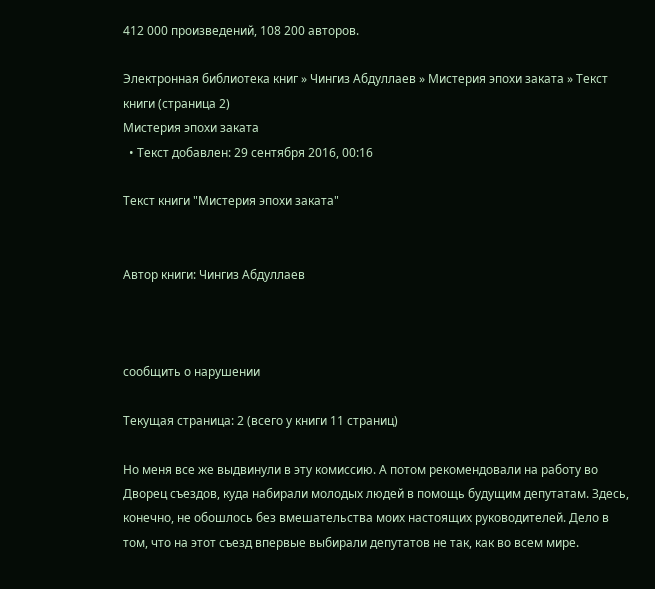412 000 произведений, 108 200 авторов.

Электронная библиотека книг » Чингиз Абдуллаев » Мистерия эпохи заката » Текст книги (страница 2)
Мистерия эпохи заката
  • Текст добавлен: 29 сентября 2016, 00:16

Текст книги "Мистерия эпохи заката"


Автор книги: Чингиз Абдуллаев



сообщить о нарушении

Текущая страница: 2 (всего у книги 11 страниц)

Но меня все же выдвинули в эту комиссию. А потом рекомендовали на работу во Дворец съездов, куда набирали молодых людей в помощь будущим депутатам. Здесь, конечно, не обошлось без вмешательства моих настоящих руководителей. Дело в том, что на этот съезд впервые выбирали депутатов не так, как во всем мире.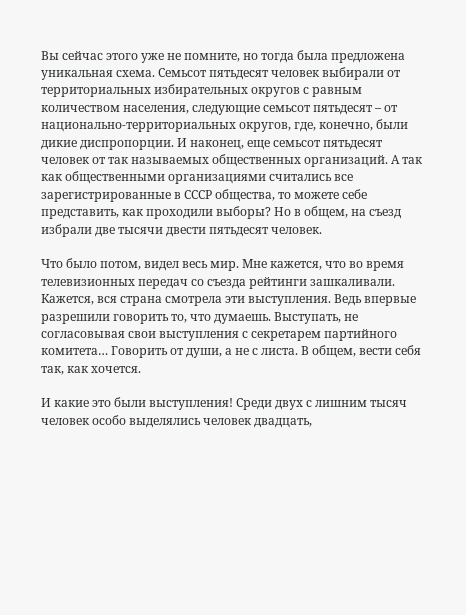Вы сейчас этого уже не помните, но тогда была предложена уникальная схема. Семьсот пятьдесят человек выбирали от территориальных избирательных округов с равным количеством населения, следующие семьсот пятьдесят – от национально-территориальных округов, где, конечно, были дикие диспропорции. И наконец, еще семьсот пятьдесят человек от так называемых общественных организаций. А так как общественными организациями считались все зарегистрированные в СССР общества, то можете себе представить, как проходили выборы? Но в общем, на съезд избрали две тысячи двести пятьдесят человек.

Что было потом, видел весь мир. Мне кажется, что во время телевизионных передач со съезда рейтинги зашкаливали. Кажется, вся страна смотрела эти выступления. Ведь впервые разрешили говорить то, что думаешь. Выступать, не согласовывая свои выступления с секретарем партийного комитета… Говорить от души, а не с листа. В общем, вести себя так, как хочется.

И какие это были выступления! Среди двух с лишним тысяч человек особо выделялись человек двадцать,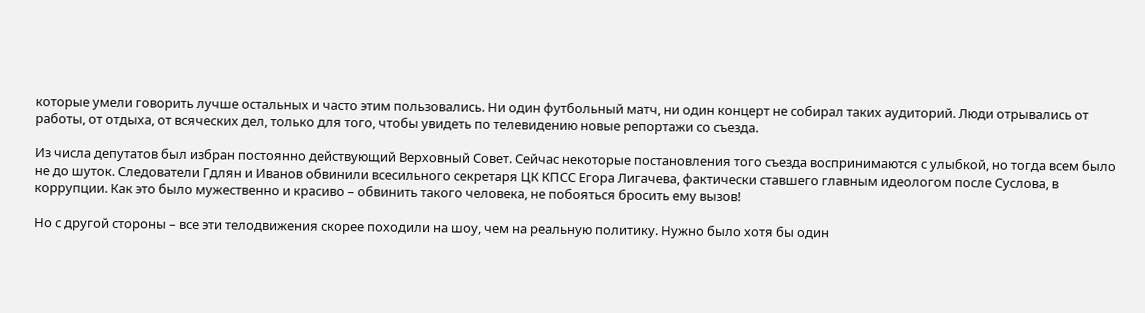которые умели говорить лучше остальных и часто этим пользовались. Ни один футбольный матч, ни один концерт не собирал таких аудиторий. Люди отрывались от работы, от отдыха, от всяческих дел, только для того, чтобы увидеть по телевидению новые репортажи со съезда.

Из числа депутатов был избран постоянно действующий Верховный Совет. Сейчас некоторые постановления того съезда воспринимаются с улыбкой, но тогда всем было не до шуток. Следователи Гдлян и Иванов обвинили всесильного секретаря ЦК КПСС Егора Лигачева, фактически ставшего главным идеологом после Суслова, в коррупции. Как это было мужественно и красиво – обвинить такого человека, не побояться бросить ему вызов!

Но с другой стороны – все эти телодвижения скорее походили на шоу, чем на реальную политику. Нужно было хотя бы один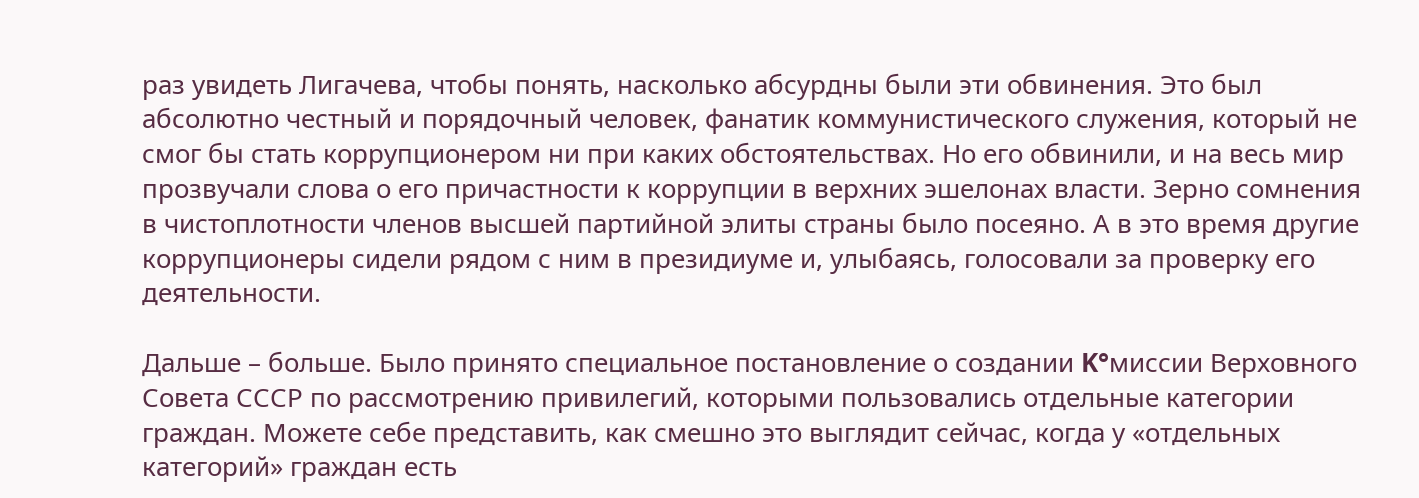раз увидеть Лигачева, чтобы понять, насколько абсурдны были эти обвинения. Это был абсолютно честный и порядочный человек, фанатик коммунистического служения, который не смог бы стать коррупционером ни при каких обстоятельствах. Но его обвинили, и на весь мир прозвучали слова о его причастности к коррупции в верхних эшелонах власти. Зерно сомнения в чистоплотности членов высшей партийной элиты страны было посеяно. А в это время другие коррупционеры сидели рядом с ним в президиуме и, улыбаясь, голосовали за проверку его деятельности.

Дальше – больше. Было принято специальное постановление о создании K°миссии Верховного Совета СССР по рассмотрению привилегий, которыми пользовались отдельные категории граждан. Можете себе представить, как смешно это выглядит сейчас, когда у «отдельных категорий» граждан есть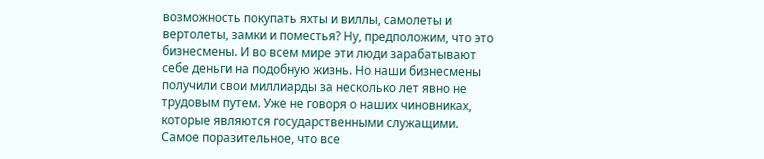возможность покупать яхты и виллы, самолеты и вертолеты, замки и поместья? Ну, предположим, что это бизнесмены. И во всем мире эти люди зарабатывают себе деньги на подобную жизнь. Но наши бизнесмены получили свои миллиарды за несколько лет явно не трудовым путем. Уже не говоря о наших чиновниках, которые являются государственными служащими. Самое поразительное, что все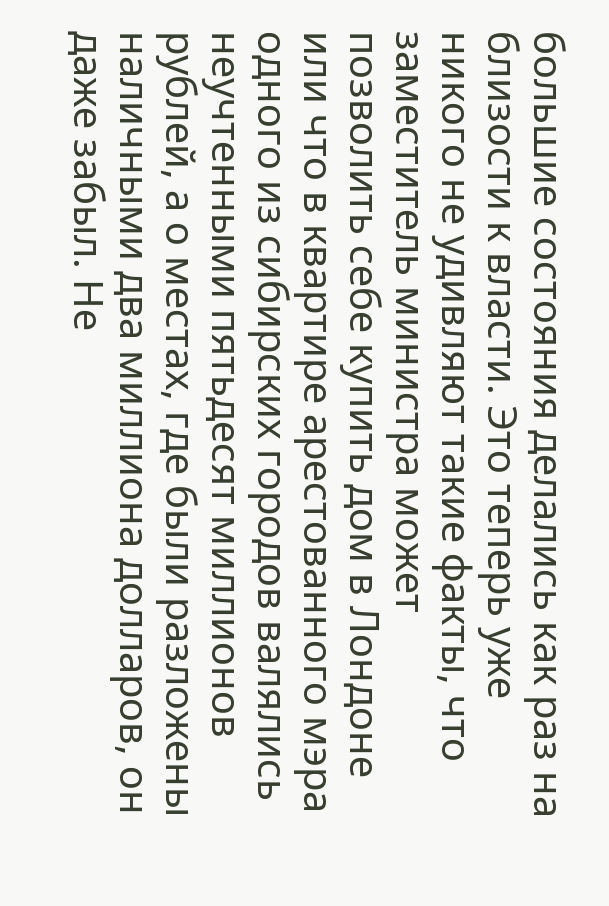большие состояния делались как раз на близости к власти. Это теперь уже никого не удивляют такие факты, что заместитель министра может позволить себе купить дом в Лондоне или что в квартире арестованного мэра одного из сибирских городов валялись неучтенными пятьдесят миллионов рублей, а о местах, где были разложены наличными два миллиона долларов, он даже забыл. Не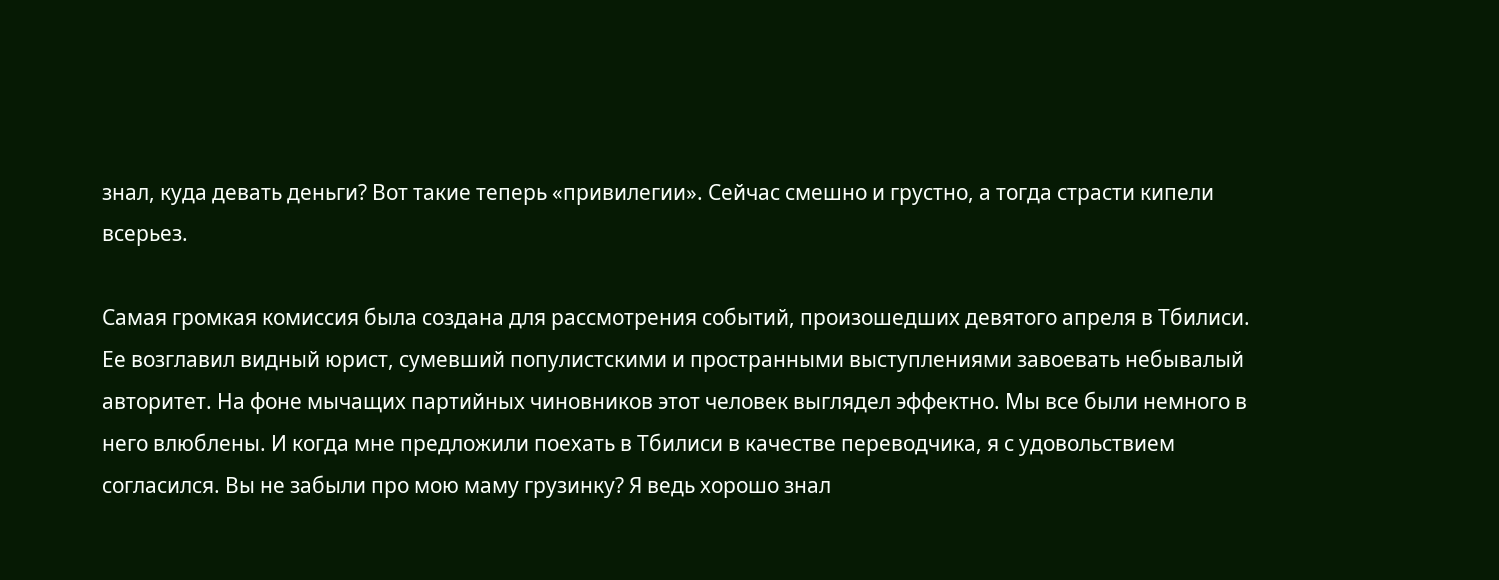знал, куда девать деньги? Вот такие теперь «привилегии». Сейчас смешно и грустно, а тогда страсти кипели всерьез.

Самая громкая комиссия была создана для рассмотрения событий, произошедших девятого апреля в Тбилиси. Ее возглавил видный юрист, сумевший популистскими и пространными выступлениями завоевать небывалый авторитет. На фоне мычащих партийных чиновников этот человек выглядел эффектно. Мы все были немного в него влюблены. И когда мне предложили поехать в Тбилиси в качестве переводчика, я с удовольствием согласился. Вы не забыли про мою маму грузинку? Я ведь хорошо знал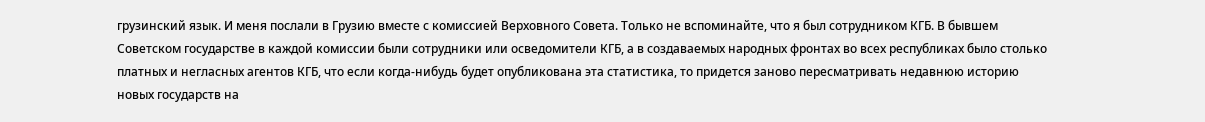грузинский язык. И меня послали в Грузию вместе с комиссией Верховного Совета. Только не вспоминайте, что я был сотрудником КГБ. В бывшем Советском государстве в каждой комиссии были сотрудники или осведомители КГБ, а в создаваемых народных фронтах во всех республиках было столько платных и негласных агентов КГБ, что если когда-нибудь будет опубликована эта статистика, то придется заново пересматривать недавнюю историю новых государств на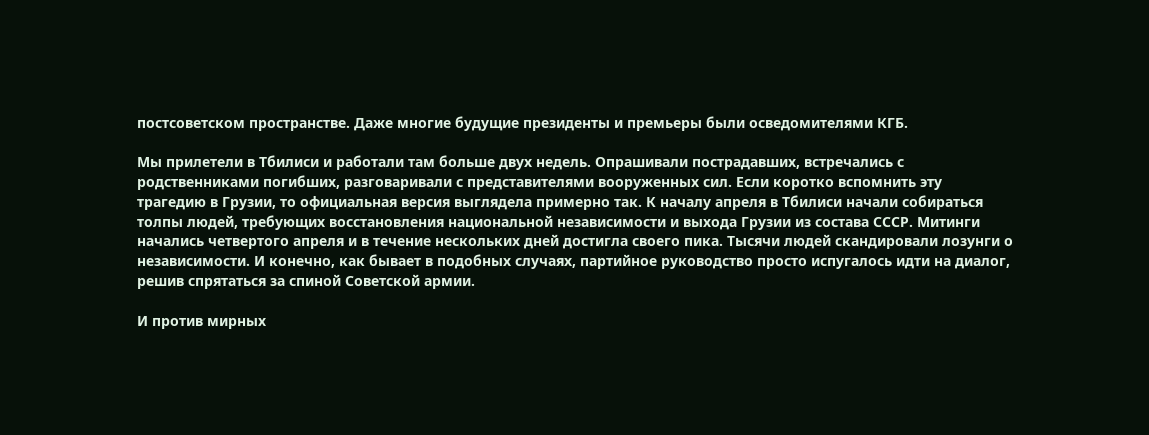постсоветском пространстве. Даже многие будущие президенты и премьеры были осведомителями КГБ.

Мы прилетели в Тбилиси и работали там больше двух недель. Опрашивали пострадавших, встречались с родственниками погибших, разговаривали с представителями вооруженных сил. Если коротко вспомнить эту трагедию в Грузии, то официальная версия выглядела примерно так. К началу апреля в Тбилиси начали собираться толпы людей, требующих восстановления национальной независимости и выхода Грузии из состава СССР. Митинги начались четвертого апреля и в течение нескольких дней достигла своего пика. Тысячи людей скандировали лозунги о независимости. И конечно, как бывает в подобных случаях, партийное руководство просто испугалось идти на диалог, решив спрятаться за спиной Советской армии.

И против мирных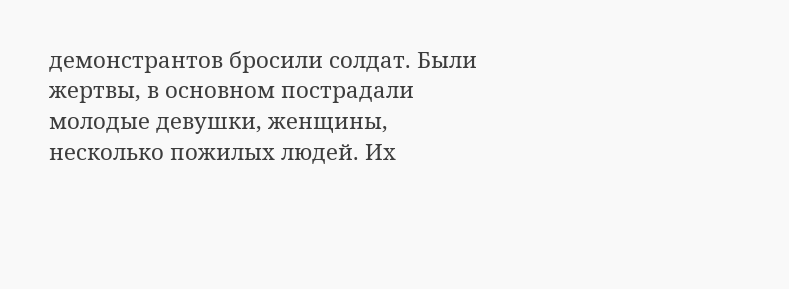демонстрантов бросили солдат. Были жертвы, в основном пострадали молодые девушки, женщины, несколько пожилых людей. Их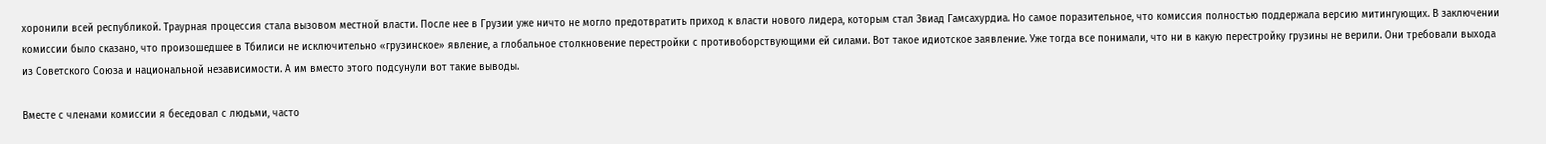хоронили всей республикой. Траурная процессия стала вызовом местной власти. После нее в Грузии уже ничто не могло предотвратить приход к власти нового лидера, которым стал Звиад Гамсахурдиа. Но самое поразительное, что комиссия полностью поддержала версию митингующих. В заключении комиссии было сказано, что произошедшее в Тбилиси не исключительно «грузинское» явление, а глобальное столкновение перестройки с противоборствующими ей силами. Вот такое идиотское заявление. Уже тогда все понимали, что ни в какую перестройку грузины не верили. Они требовали выхода из Советского Союза и национальной независимости. А им вместо этого подсунули вот такие выводы.

Вместе с членами комиссии я беседовал с людьми, часто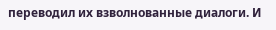переводил их взволнованные диалоги. И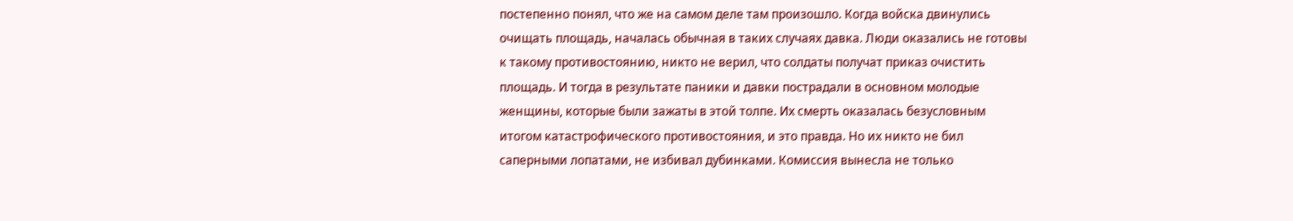постепенно понял, что же на самом деле там произошло. Когда войска двинулись очищать площадь, началась обычная в таких случаях давка. Люди оказались не готовы к такому противостоянию, никто не верил, что солдаты получат приказ очистить площадь. И тогда в результате паники и давки пострадали в основном молодые женщины, которые были зажаты в этой толпе. Их смерть оказалась безусловным итогом катастрофического противостояния, и это правда. Но их никто не бил саперными лопатами, не избивал дубинками. Комиссия вынесла не только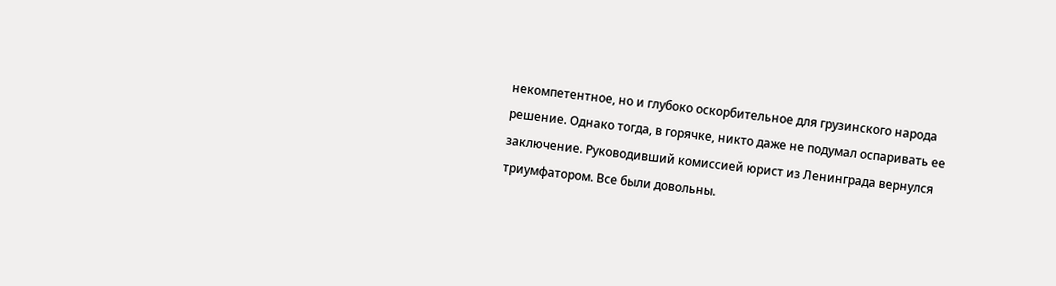некомпетентное, но и глубоко оскорбительное для грузинского народа решение. Однако тогда, в горячке, никто даже не подумал оспаривать ее заключение. Руководивший комиссией юрист из Ленинграда вернулся триумфатором. Все были довольны.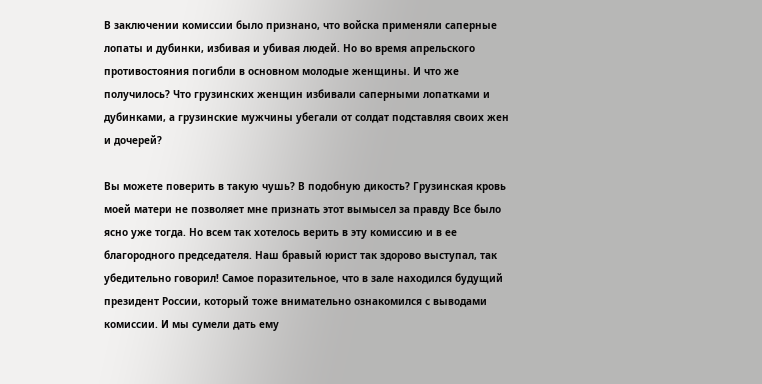В заключении комиссии было признано, что войска применяли саперные лопаты и дубинки, избивая и убивая людей. Но во время апрельского противостояния погибли в основном молодые женщины. И что же получилось? Что грузинских женщин избивали саперными лопатками и дубинками, а грузинские мужчины убегали от солдат подставляя своих жен и дочерей?

Вы можете поверить в такую чушь? В подобную дикость? Грузинская кровь моей матери не позволяет мне признать этот вымысел за правду Все было ясно уже тогда. Но всем так хотелось верить в эту комиссию и в ее благородного председателя. Наш бравый юрист так здорово выступал, так убедительно говорил! Самое поразительное, что в зале находился будущий президент России, который тоже внимательно ознакомился с выводами комиссии. И мы сумели дать ему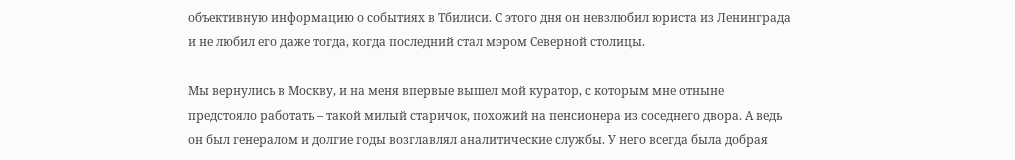объективную информацию о событиях в Тбилиси. С этого дня он невзлюбил юриста из Ленинграда и не любил его даже тогда, когда последний стал мэром Северной столицы.

Мы вернулись в Москву, и на меня впервые вышел мой куратор, с которым мне отныне предстояло работать – такой милый старичок, похожий на пенсионера из соседнего двора. А ведь он был генералом и долгие годы возглавлял аналитические службы. У него всегда была добрая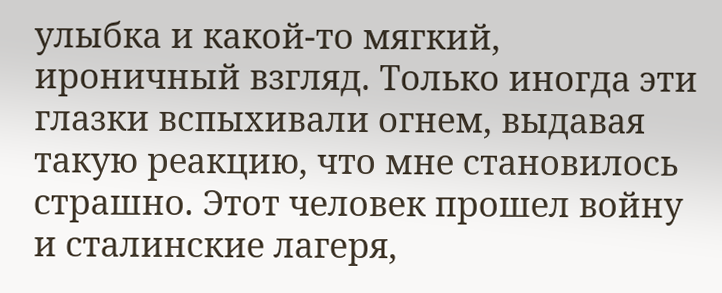улыбка и какой-то мягкий, ироничный взгляд. Только иногда эти глазки вспыхивали огнем, выдавая такую реакцию, что мне становилось страшно. Этот человек прошел войну и сталинские лагеря,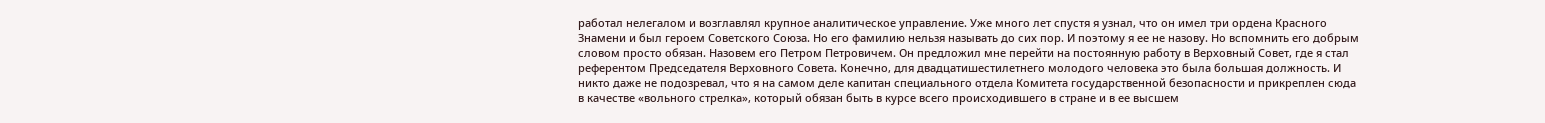работал нелегалом и возглавлял крупное аналитическое управление. Уже много лет спустя я узнал, что он имел три ордена Красного Знамени и был героем Советского Союза. Но его фамилию нельзя называть до сих пор. И поэтому я ее не назову. Но вспомнить его добрым словом просто обязан. Назовем его Петром Петровичем. Он предложил мне перейти на постоянную работу в Верховный Совет, где я стал референтом Председателя Верховного Совета. Конечно, для двадцатишестилетнего молодого человека это была большая должность. И никто даже не подозревал, что я на самом деле капитан специального отдела Комитета государственной безопасности и прикреплен сюда в качестве «вольного стрелка», который обязан быть в курсе всего происходившего в стране и в ее высшем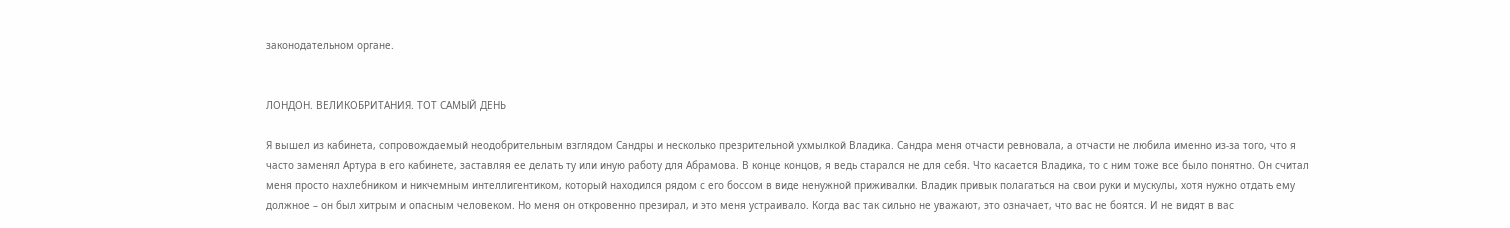законодательном органе.


ЛОНДОН. ВЕЛИКОБРИТАНИЯ. ТОТ САМЫЙ ДЕНЬ

Я вышел из кабинета, сопровождаемый неодобрительным взглядом Сандры и несколько презрительной ухмылкой Владика. Сандра меня отчасти ревновала, а отчасти не любила именно из-за того, что я часто заменял Артура в его кабинете, заставляя ее делать ту или иную работу для Абрамова. В конце концов, я ведь старался не для себя. Что касается Владика, то с ним тоже все было понятно. Он считал меня просто нахлебником и никчемным интеллигентиком, который находился рядом с его боссом в виде ненужной приживалки. Владик привык полагаться на свои руки и мускулы, хотя нужно отдать ему должное – он был хитрым и опасным человеком. Но меня он откровенно презирал, и это меня устраивало. Когда вас так сильно не уважают, это означает, что вас не боятся. И не видят в вас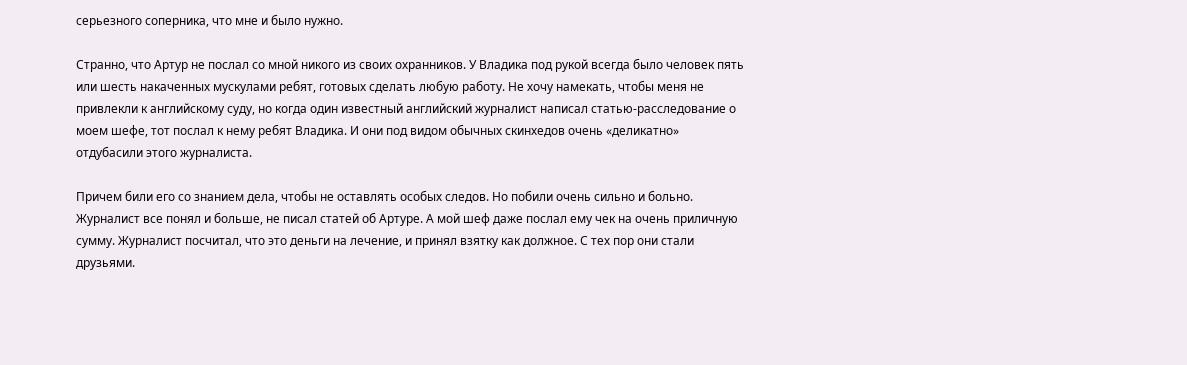серьезного соперника, что мне и было нужно.

Странно, что Артур не послал со мной никого из своих охранников. У Владика под рукой всегда было человек пять или шесть накаченных мускулами ребят, готовых сделать любую работу. Не хочу намекать, чтобы меня не привлекли к английскому суду, но когда один известный английский журналист написал статью-расследование о моем шефе, тот послал к нему ребят Владика. И они под видом обычных скинхедов очень «деликатно» отдубасили этого журналиста.

Причем били его со знанием дела, чтобы не оставлять особых следов. Но побили очень сильно и больно. Журналист все понял и больше, не писал статей об Артуре. А мой шеф даже послал ему чек на очень приличную сумму. Журналист посчитал, что это деньги на лечение, и принял взятку как должное. С тех пор они стали друзьями.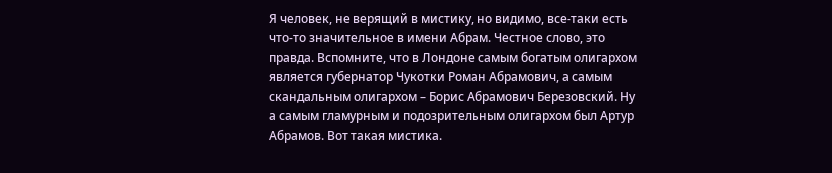Я человек, не верящий в мистику, но видимо, все-таки есть что-то значительное в имени Абрам. Честное слово, это правда. Вспомните, что в Лондоне самым богатым олигархом является губернатор Чукотки Роман Абрамович, а самым скандальным олигархом – Борис Абрамович Березовский. Ну а самым гламурным и подозрительным олигархом был Артур Абрамов. Вот такая мистика.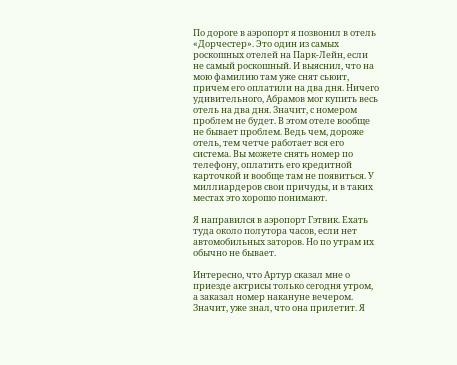По дороге в аэропорт я позвонил в отель «Дорчестер». Это один из самых роскошных отелей на Парк-Лейн, если не самый роскошный. И выяснил, что на мою фамилию там уже снят сьюит, причем его оплатили на два дня. Ничего удивительного, Абрамов мог купить весь отель на два дня. Значит, с номером проблем не будет. В этом отеле вообще не бывает проблем. Ведь чем, дороже отель, тем четче работает вся его система. Вы можете снять номер по телефону, оплатить его кредитной карточкой и вообще там не появиться. У миллиардеров свои причуды, и в таких местах это хорошо понимают.

Я направился в аэропорт Гэтвик. Ехать туда около полутора часов, если нет автомобильных заторов. Но по утрам их обычно не бывает.

Интересно, что Артур сказал мне о приезде актрисы только сегодня утром, а заказал номер накануне вечером. Значит, уже знал, что она прилетит. Я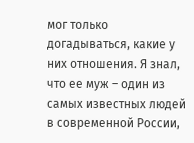мог только догадываться, какие у них отношения. Я знал, что ее муж – один из самых известных людей в современной России,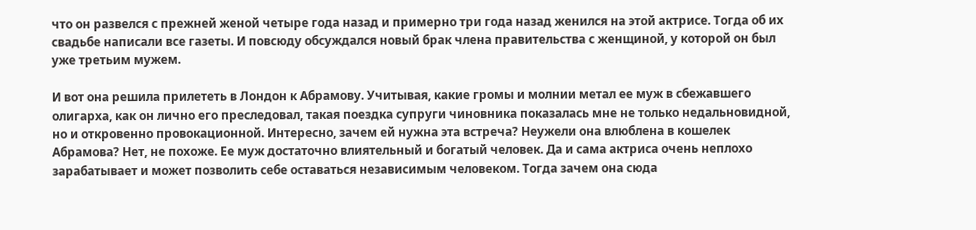что он развелся с прежней женой четыре года назад и примерно три года назад женился на этой актрисе. Тогда об их свадьбе написали все газеты. И повсюду обсуждался новый брак члена правительства с женщиной, у которой он был уже третьим мужем.

И вот она решила прилететь в Лондон к Абрамову. Учитывая, какие громы и молнии метал ее муж в сбежавшего олигарха, как он лично его преследовал, такая поездка супруги чиновника показалась мне не только недальновидной, но и откровенно провокационной. Интересно, зачем ей нужна эта встреча? Неужели она влюблена в кошелек Абрамова? Нет, не похоже. Ее муж достаточно влиятельный и богатый человек. Да и сама актриса очень неплохо зарабатывает и может позволить себе оставаться независимым человеком. Тогда зачем она сюда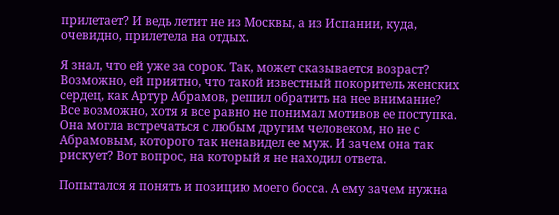прилетает? И ведь летит не из Москвы, а из Испании, куда, очевидно, прилетела на отдых.

Я знал, что ей уже за сорок. Так, может сказывается возраст? Возможно, ей приятно, что такой известный покоритель женских сердец, как Артур Абрамов, решил обратить на нее внимание? Все возможно, хотя я все равно не понимал мотивов ее поступка. Она могла встречаться с любым другим человеком, но не с Абрамовым, которого так ненавидел ее муж. И зачем она так рискует? Вот вопрос, на который я не находил ответа.

Попытался я понять и позицию моего босса. А ему зачем нужна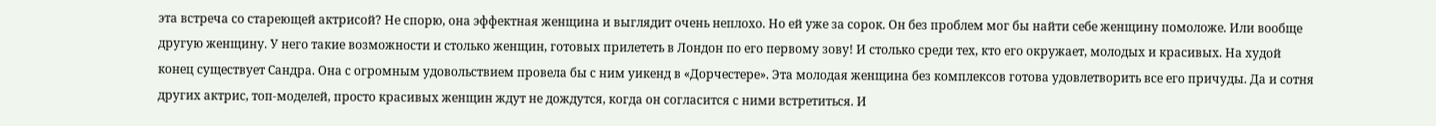эта встреча со стареющей актрисой? Не спорю, она эффектная женщина и выглядит очень неплохо. Но ей уже за сорок. Он без проблем мог бы найти себе женщину помоложе. Или вообще другую женщину. У него такие возможности и столько женщин, готовых прилететь в Лондон по его первому зову! И столько среди тех, кто его окружает, молодых и красивых. На худой конец существует Сандра. Она с огромным удовольствием провела бы с ним уикенд в «Дорчестере». Эта молодая женщина без комплексов готова удовлетворить все его причуды. Да и сотня других актрис, топ-моделей, просто красивых женщин ждут не дождутся, когда он согласится с ними встретиться. И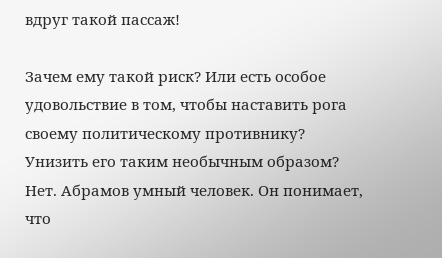вдруг такой пассаж!

Зачем ему такой риск? Или есть особое удовольствие в том, чтобы наставить рога своему политическому противнику? Унизить его таким необычным образом? Нет. Абрамов умный человек. Он понимает, что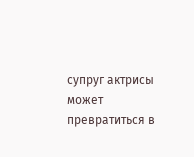супруг актрисы может превратиться в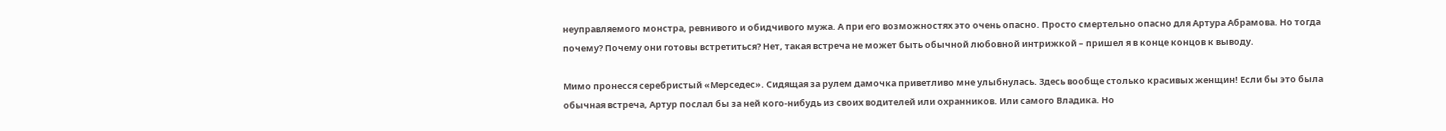неуправляемого монстра, ревнивого и обидчивого мужа. А при его возможностях это очень опасно. Просто смертельно опасно для Артура Абрамова. Но тогда почему? Почему они готовы встретиться? Нет, такая встреча не может быть обычной любовной интрижкой – пришел я в конце концов к выводу.

Мимо пронесся серебристый «Мерседес». Сидящая за рулем дамочка приветливо мне улыбнулась. Здесь вообще столько красивых женщин! Если бы это была обычная встреча, Артур послал бы за ней кого-нибудь из своих водителей или охранников. Или самого Владика. Но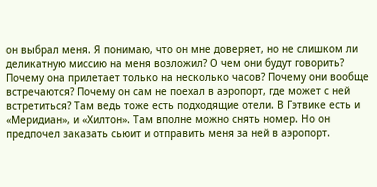он выбрал меня. Я понимаю, что он мне доверяет, но не слишком ли деликатную миссию на меня возложил? О чем они будут говорить? Почему она прилетает только на несколько часов? Почему они вообще встречаются? Почему он сам не поехал в аэропорт, где может с ней встретиться? Там ведь тоже есть подходящие отели. В Гэтвике есть и «Меридиан», и «Хилтон». Там вполне можно снять номер. Но он предпочел заказать сьюит и отправить меня за ней в аэропорт.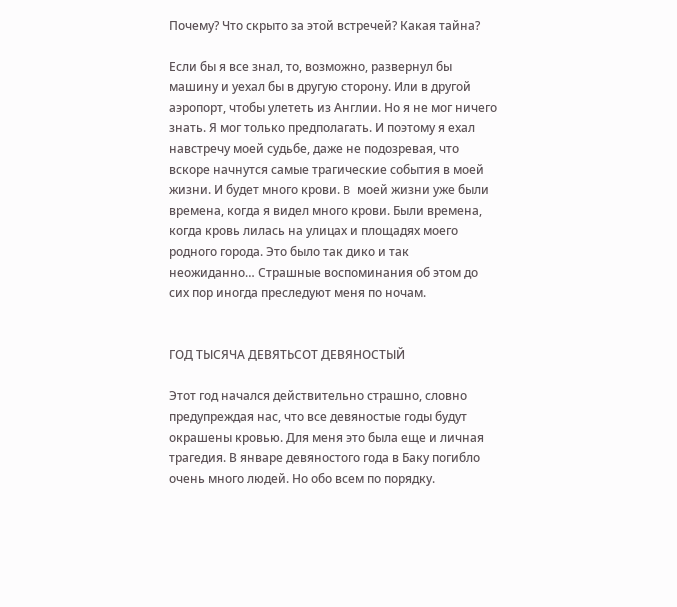Почему? Что скрыто за этой встречей? Какая тайна?

Если бы я все знал, то, возможно, развернул бы машину и уехал бы в другую сторону. Или в другой аэропорт, чтобы улететь из Англии. Но я не мог ничего знать. Я мог только предполагать. И поэтому я ехал навстречу моей судьбе, даже не подозревая, что вскоре начнутся самые трагические события в моей жизни. И будет много крови. B моей жизни уже были времена, когда я видел много крови. Были времена, когда кровь лилась на улицах и площадях моего родного города. Это было так дико и так неожиданно… Страшные воспоминания об этом до сих пор иногда преследуют меня по ночам.


ГОД ТЫСЯЧА ДЕВЯТЬСОТ ДЕВЯНОСТЫЙ

Этот год начался действительно страшно, словно предупреждая нас, что все девяностые годы будут окрашены кровью. Для меня это была еще и личная трагедия. В январе девяностого года в Баку погибло очень много людей. Но обо всем по порядку.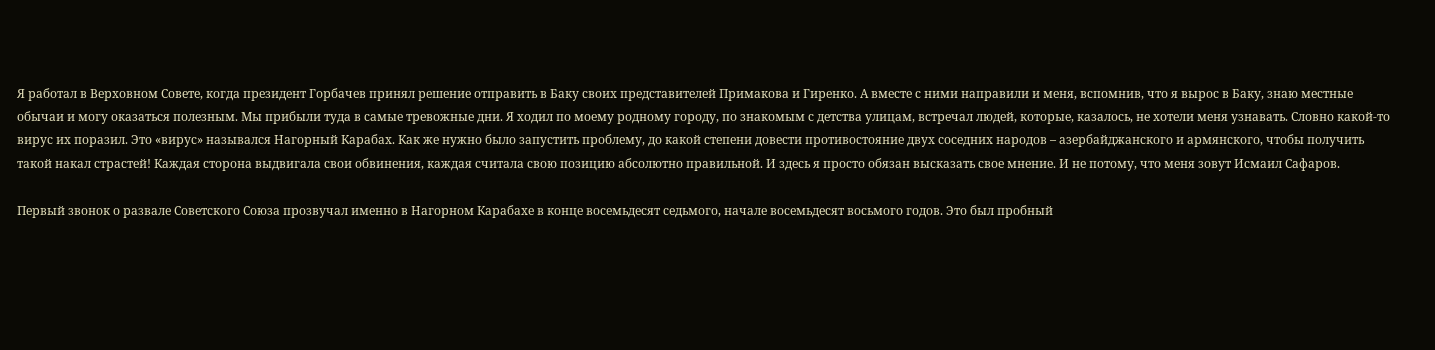Я работал в Верховном Совете, когда президент Горбачев принял решение отправить в Баку своих представителей Примакова и Гиренко. А вместе с ними направили и меня, вспомнив, что я вырос в Баку, знаю местные обычаи и могу оказаться полезным. Мы прибыли туда в самые тревожные дни. Я ходил по моему родному городу, по знакомым с детства улицам, встречал людей, которые, казалось, не хотели меня узнавать. Словно какой-то вирус их поразил. Это «вирус» назывался Нагорный Карабах. Как же нужно было запустить проблему, до какой степени довести противостояние двух соседних народов – азербайджанского и армянского, чтобы получить такой накал страстей! Каждая сторона выдвигала свои обвинения, каждая считала свою позицию абсолютно правильной. И здесь я просто обязан высказать свое мнение. И не потому, что меня зовут Исмаил Сафаров.

Первый звонок о развале Советского Союза прозвучал именно в Нагорном Карабахе в конце восемьдесят седьмого, начале восемьдесят восьмого годов. Это был пробный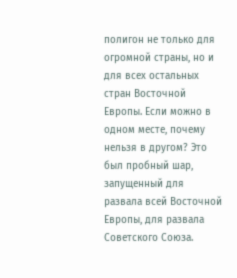полигон не только для огромной страны, но и для всех остальных стран Восточной Европы. Если можно в одном месте, почему нельзя в другом? Это был пробный шар, запущенный для развала всей Восточной Европы, для развала Советского Союза.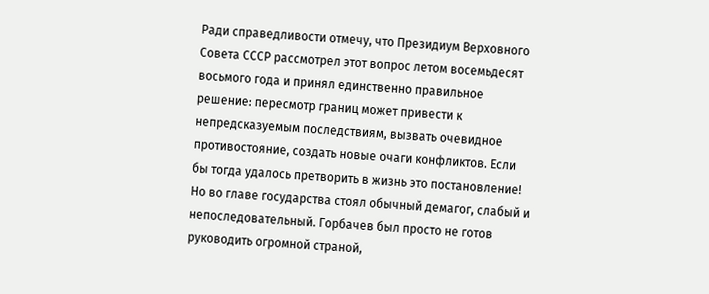Ради справедливости отмечу, что Президиум Верховного Совета СССР рассмотрел этот вопрос летом восемьдесят восьмого года и принял единственно правильное решение: пересмотр границ может привести к непредсказуемым последствиям, вызвать очевидное противостояние, создать новые очаги конфликтов. Если бы тогда удалось претворить в жизнь это постановление! Но во главе государства стоял обычный демагог, слабый и непоследовательный. Горбачев был просто не готов руководить огромной страной,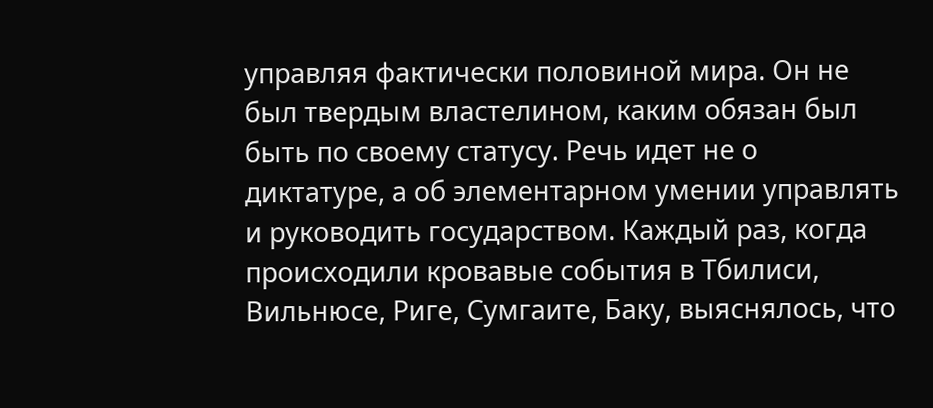управляя фактически половиной мира. Он не был твердым властелином, каким обязан был быть по своему статусу. Речь идет не о диктатуре, а об элементарном умении управлять и руководить государством. Каждый раз, когда происходили кровавые события в Тбилиси, Вильнюсе, Риге, Сумгаите, Баку, выяснялось, что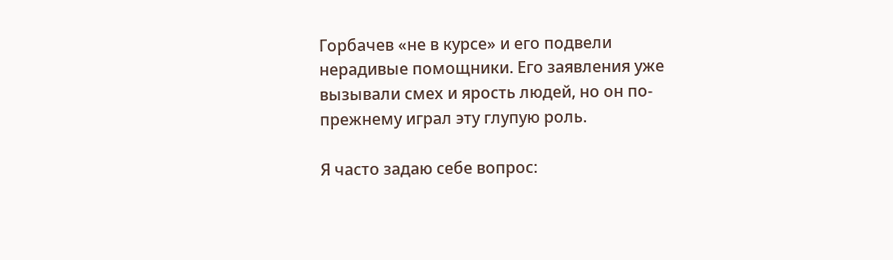Горбачев «не в курсе» и его подвели нерадивые помощники. Его заявления уже вызывали смех и ярость людей, но он по-прежнему играл эту глупую роль.

Я часто задаю себе вопрос: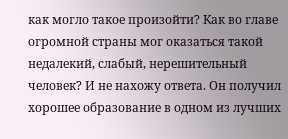как могло такое произойти? Как во главе огромной страны мог оказаться такой недалекий, слабый, нерешительный человек? И не нахожу ответа. Он получил хорошее образование в одном из лучших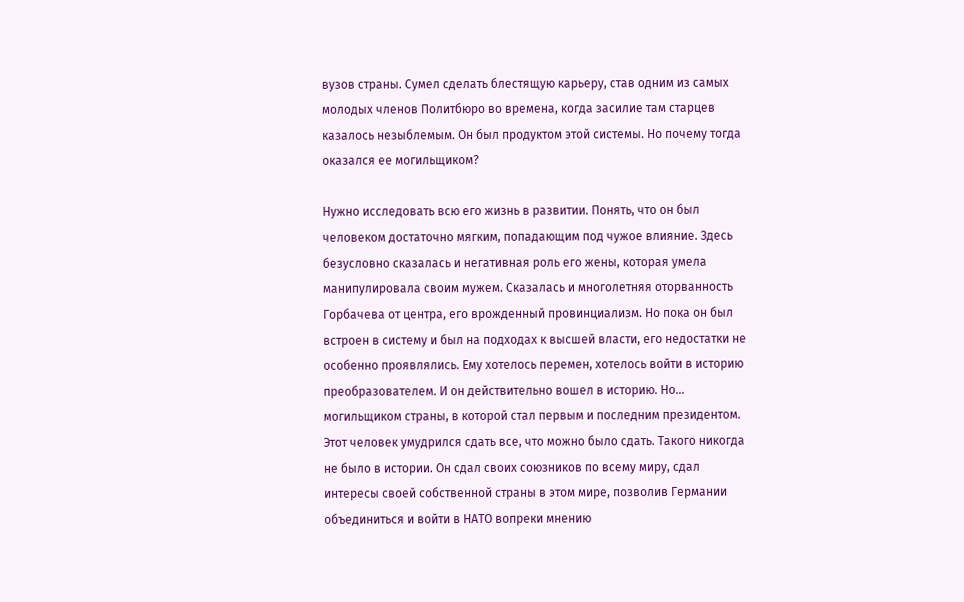вузов страны. Сумел сделать блестящую карьеру, став одним из самых молодых членов Политбюро во времена, когда засилие там старцев казалось незыблемым. Он был продуктом этой системы. Но почему тогда оказался ее могильщиком?

Нужно исследовать всю его жизнь в развитии. Понять, что он был человеком достаточно мягким, попадающим под чужое влияние. Здесь безусловно сказалась и негативная роль его жены, которая умела манипулировала своим мужем. Сказалась и многолетняя оторванность Горбачева от центра, его врожденный провинциализм. Но пока он был встроен в систему и был на подходах к высшей власти, его недостатки не особенно проявлялись. Ему хотелось перемен, хотелось войти в историю преобразователем. И он действительно вошел в историю. Но… могильщиком страны, в которой стал первым и последним президентом. Этот человек умудрился сдать все, что можно было сдать. Такого никогда не было в истории. Он сдал своих союзников по всему миру, сдал интересы своей собственной страны в этом мире, позволив Германии объединиться и войти в НАТО вопреки мнению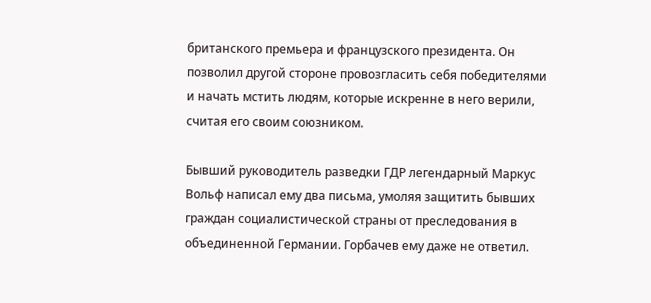британского премьера и французского президента. Он позволил другой стороне провозгласить себя победителями и начать мстить людям, которые искренне в него верили, считая его своим союзником.

Бывший руководитель разведки ГДР легендарный Маркус Вольф написал ему два письма, умоляя защитить бывших граждан социалистической страны от преследования в объединенной Германии. Горбачев ему даже не ответил.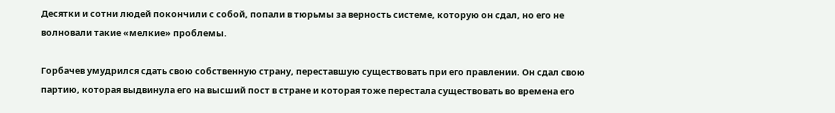Десятки и сотни людей покончили с собой, попали в тюрьмы за верность системе, которую он сдал, но его не волновали такие «мелкие» проблемы.

Горбачев умудрился сдать свою собственную страну, переставшую существовать при его правлении. Он сдал свою партию, которая выдвинула его на высший пост в стране и которая тоже перестала существовать во времена его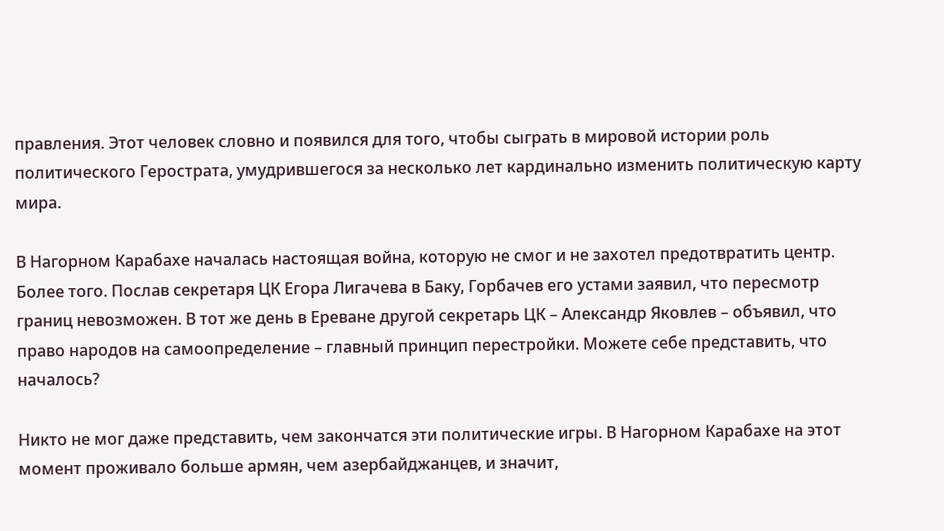правления. Этот человек словно и появился для того, чтобы сыграть в мировой истории роль политического Герострата, умудрившегося за несколько лет кардинально изменить политическую карту мира.

В Нагорном Карабахе началась настоящая война, которую не смог и не захотел предотвратить центр. Более того. Послав секретаря ЦК Егора Лигачева в Баку, Горбачев его устами заявил, что пересмотр границ невозможен. В тот же день в Ереване другой секретарь ЦК – Александр Яковлев – объявил, что право народов на самоопределение – главный принцип перестройки. Можете себе представить, что началось?

Никто не мог даже представить, чем закончатся эти политические игры. В Нагорном Карабахе на этот момент проживало больше армян, чем азербайджанцев, и значит,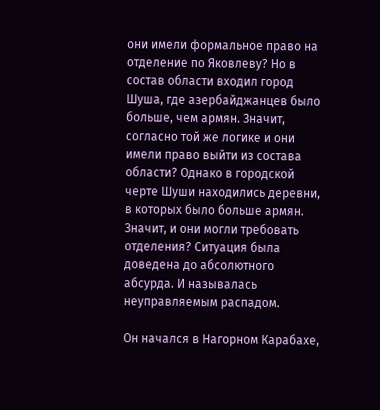они имели формальное право на отделение по Яковлеву? Но в состав области входил город Шуша, где азербайджанцев было больше, чем армян. Значит, согласно той же логике и они имели право выйти из состава области? Однако в городской черте Шуши находились деревни, в которых было больше армян. Значит, и они могли требовать отделения? Ситуация была доведена до абсолютного абсурда. И называлась неуправляемым распадом.

Он начался в Нагорном Карабахе,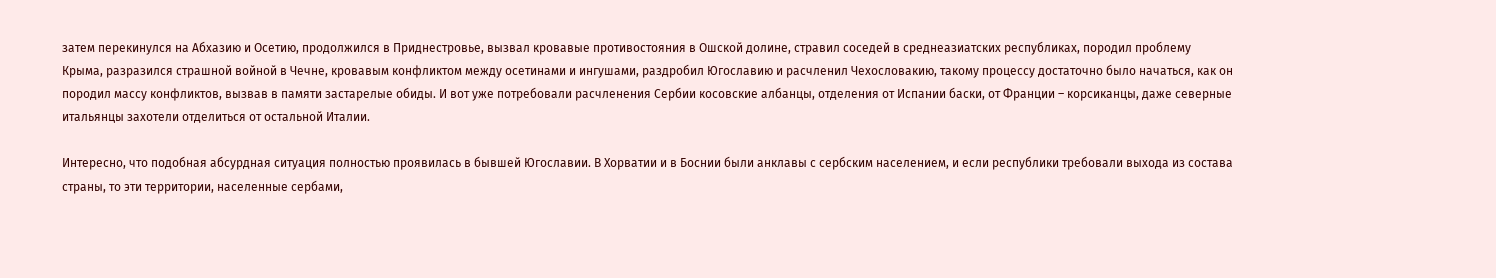затем перекинулся на Абхазию и Осетию, продолжился в Приднестровье, вызвал кровавые противостояния в Ошской долине, стравил соседей в среднеазиатских республиках, породил проблему Крыма, разразился страшной войной в Чечне, кровавым конфликтом между осетинами и ингушами, раздробил Югославию и расчленил Чехословакию, такому процессу достаточно было начаться, как он породил массу конфликтов, вызвав в памяти застарелые обиды. И вот уже потребовали расчленения Сербии косовские албанцы, отделения от Испании баски, от Франции – корсиканцы, даже северные итальянцы захотели отделиться от остальной Италии.

Интересно, что подобная абсурдная ситуация полностью проявилась в бывшей Югославии. В Хорватии и в Боснии были анклавы с сербским населением, и если республики требовали выхода из состава страны, то эти территории, населенные сербами,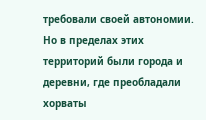требовали своей автономии. Но в пределах этих территорий были города и деревни, где преобладали хорваты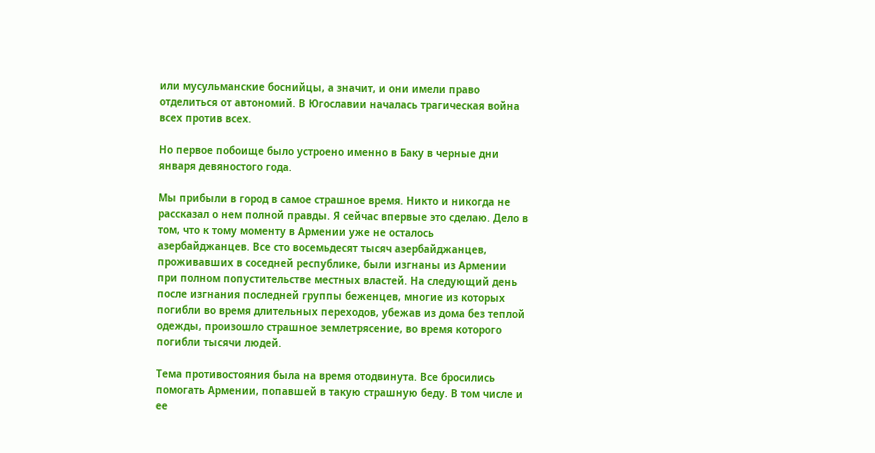или мусульманские боснийцы, а значит, и они имели право отделиться от автономий. В Югославии началась трагическая война всех против всех.

Но первое побоище было устроено именно в Баку в черные дни января девяностого года.

Мы прибыли в город в самое страшное время. Никто и никогда не рассказал о нем полной правды. Я сейчас впервые это сделаю. Дело в том, что к тому моменту в Армении уже не осталось азербайджанцев. Все сто восемьдесят тысяч азербайджанцев, проживавших в соседней республике, были изгнаны из Армении при полном попустительстве местных властей. На следующий день после изгнания последней группы беженцев, многие из которых погибли во время длительных переходов, убежав из дома без теплой одежды, произошло страшное землетрясение, во время которого погибли тысячи людей.

Тема противостояния была на время отодвинута. Все бросились помогать Армении, попавшей в такую страшную беду. В том числе и ее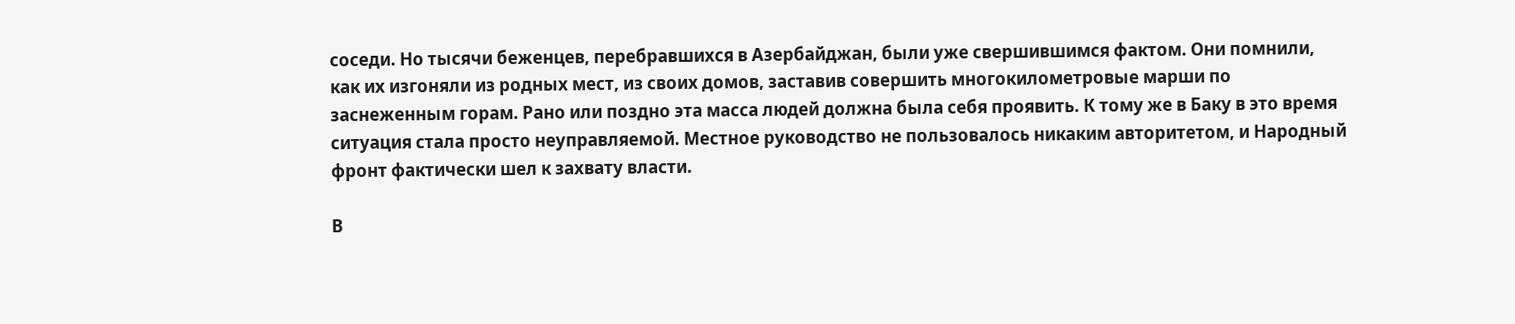соседи. Но тысячи беженцев, перебравшихся в Азербайджан, были уже свершившимся фактом. Они помнили, как их изгоняли из родных мест, из своих домов, заставив совершить многокилометровые марши по заснеженным горам. Рано или поздно эта масса людей должна была себя проявить. К тому же в Баку в это время ситуация стала просто неуправляемой. Местное руководство не пользовалось никаким авторитетом, и Народный фронт фактически шел к захвату власти.

В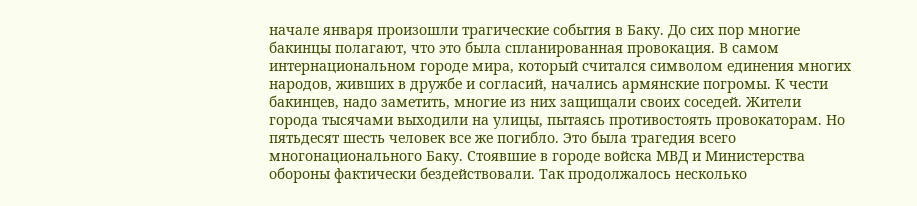начале января произошли трагические события в Баку. До сих пор многие бакинцы полагают, что это была спланированная провокация. В самом интернациональном городе мира, который считался символом единения многих народов, живших в дружбе и согласий, начались армянские погромы. К чести бакинцев, надо заметить, многие из них защищали своих соседей. Жители города тысячами выходили на улицы, пытаясь противостоять провокаторам. Но пятьдесят шесть человек все же погибло. Это была трагедия всего многонационального Баку. Стоявшие в городе войска МВД и Министерства обороны фактически бездействовали. Так продолжалось несколько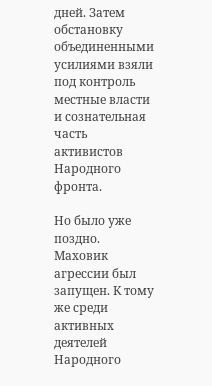дней. Затем обстановку объединенными усилиями взяли под контроль местные власти и сознательная часть активистов Народного фронта.

Но было уже поздно. Маховик агрессии был запущен. К тому же среди активных деятелей Народного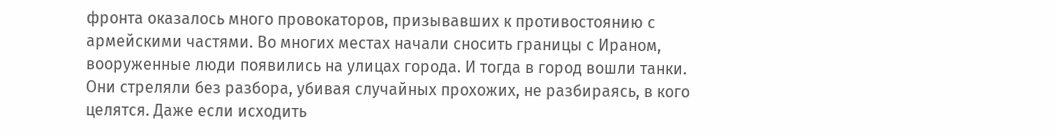фронта оказалось много провокаторов, призывавших к противостоянию с армейскими частями. Во многих местах начали сносить границы с Ираном, вооруженные люди появились на улицах города. И тогда в город вошли танки. Они стреляли без разбора, убивая случайных прохожих, не разбираясь, в кого целятся. Даже если исходить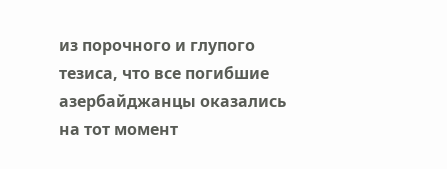из порочного и глупого тезиса, что все погибшие азербайджанцы оказались на тот момент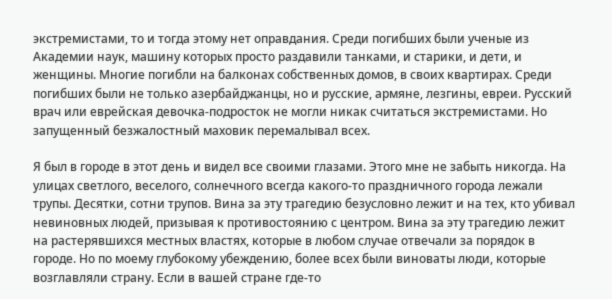экстремистами, то и тогда этому нет оправдания. Среди погибших были ученые из Академии наук, машину которых просто раздавили танками, и старики, и дети, и женщины. Многие погибли на балконах собственных домов, в своих квартирах. Среди погибших были не только азербайджанцы, но и русские, армяне, лезгины, евреи. Русский врач или еврейская девочка-подросток не могли никак считаться экстремистами. Но запущенный безжалостный маховик перемалывал всех.

Я был в городе в этот день и видел все своими глазами. Этого мне не забыть никогда. На улицах светлого, веселого, солнечного всегда какого-то праздничного города лежали трупы. Десятки, сотни трупов. Вина за эту трагедию безусловно лежит и на тех, кто убивал невиновных людей, призывая к противостоянию с центром. Вина за эту трагедию лежит на растерявшихся местных властях, которые в любом случае отвечали за порядок в городе. Но по моему глубокому убеждению, более всех были виноваты люди, которые возглавляли страну. Если в вашей стране где-то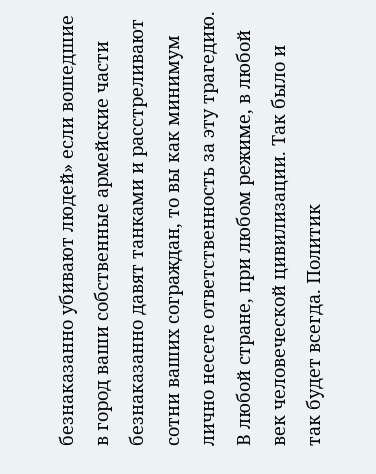безнаказанно убивают людей» если вошедшие в город ваши собственные армейские части безнаказанно давят танками и расстреливают сотни ваших сограждан, то вы как минимум лично несете ответственность за эту трагедию. В любой стране, при любом режиме, в любой век человеческой цивилизации. Так было и так будет всегда. Политик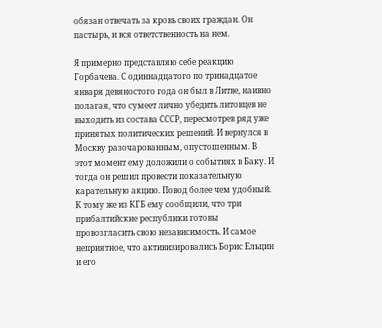обязан отвечать за кровь своих граждан. Он пастырь, и вся ответственность на нем.

Я примерно представляю себе реакцию Горбачева. С одиннадцатого по тринадцатое января девяностого года он был в Литве, наивно полагая, что сумеет лично убедить литовцев не выходить из состава СССР, пересмотрев ряд уже принятых политических решений. И вернулся в Москву разочарованным, опустошенным. В этот момент ему доложили о событиях в Баку. И тогда он решил провести показательную карательную акцию. Повод более чем удобный. К тому же из КГБ ему сообщили, что три прибалтийские республики готовы провозгласить свою независимость. И самое неприятное, что активизировались Борис Ельцин и его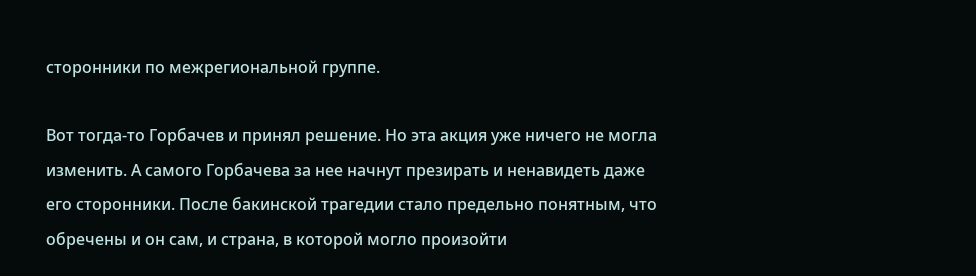сторонники по межрегиональной группе.

Вот тогда-то Горбачев и принял решение. Но эта акция уже ничего не могла изменить. А самого Горбачева за нее начнут презирать и ненавидеть даже его сторонники. После бакинской трагедии стало предельно понятным, что обречены и он сам, и страна, в которой могло произойти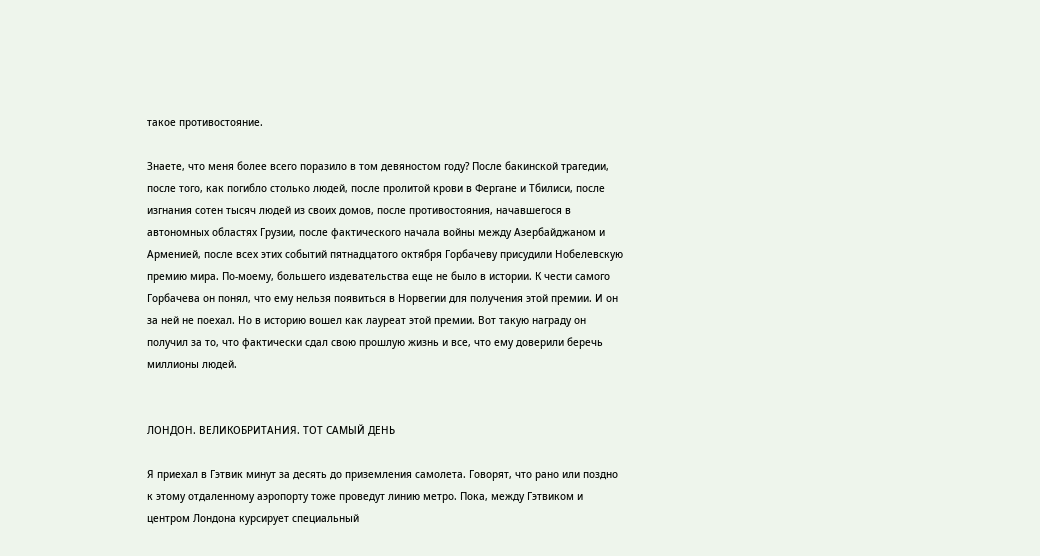такое противостояние.

Знаете, что меня более всего поразило в том девяностом году? После бакинской трагедии, после того, как погибло столько людей, после пролитой крови в Фергане и Тбилиси, после изгнания сотен тысяч людей из своих домов, после противостояния, начавшегося в автономных областях Грузии, после фактического начала войны между Азербайджаном и Арменией, после всех этих событий пятнадцатого октября Горбачеву присудили Нобелевскую премию мира. По-моему, большего издевательства еще не было в истории. К чести самого Горбачева он понял, что ему нельзя появиться в Норвегии для получения этой премии. И он за ней не поехал. Но в историю вошел как лауреат этой премии. Вот такую награду он получил за то, что фактически сдал свою прошлую жизнь и все, что ему доверили беречь миллионы людей.


ЛОНДОН. ВЕЛИКОБРИТАНИЯ. ТОТ САМЫЙ ДЕНЬ

Я приехал в Гэтвик минут за десять до приземления самолета. Говорят, что рано или поздно к этому отдаленному аэропорту тоже проведут линию метро. Пока, между Гэтвиком и центром Лондона курсирует специальный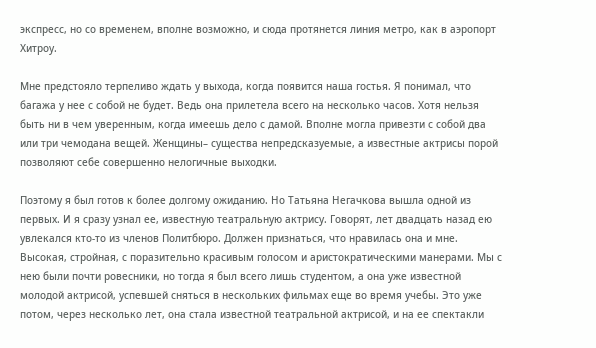экспресс, но со временем, вполне возможно, и сюда протянется линия метро, как в аэропорт Хитроу.

Мне предстояло терпеливо ждать у выхода, когда появится наша гостья. Я понимал, что багажа у нее с собой не будет. Ведь она прилетела всего на несколько часов. Хотя нельзя быть ни в чем уверенным, когда имеешь дело с дамой. Вполне могла привезти с собой два или три чемодана вещей. Женщины– существа непредсказуемые, а известные актрисы порой позволяют себе совершенно нелогичные выходки.

Поэтому я был готов к более долгому ожиданию. Но Татьяна Негачкова вышла одной из первых. И я сразу узнал ее, известную театральную актрису. Говорят, лет двадцать назад ею увлекался кто-то из членов Политбюро. Должен признаться, что нравилась она и мне. Высокая, стройная, с поразительно красивым голосом и аристократическими манерами. Мы с нею были почти ровесники, но тогда я был всего лишь студентом, а она уже известной молодой актрисой, успевшей сняться в нескольких фильмах еще во время учебы. Это уже потом, через несколько лет, она стала известной театральной актрисой, и на ее спектакли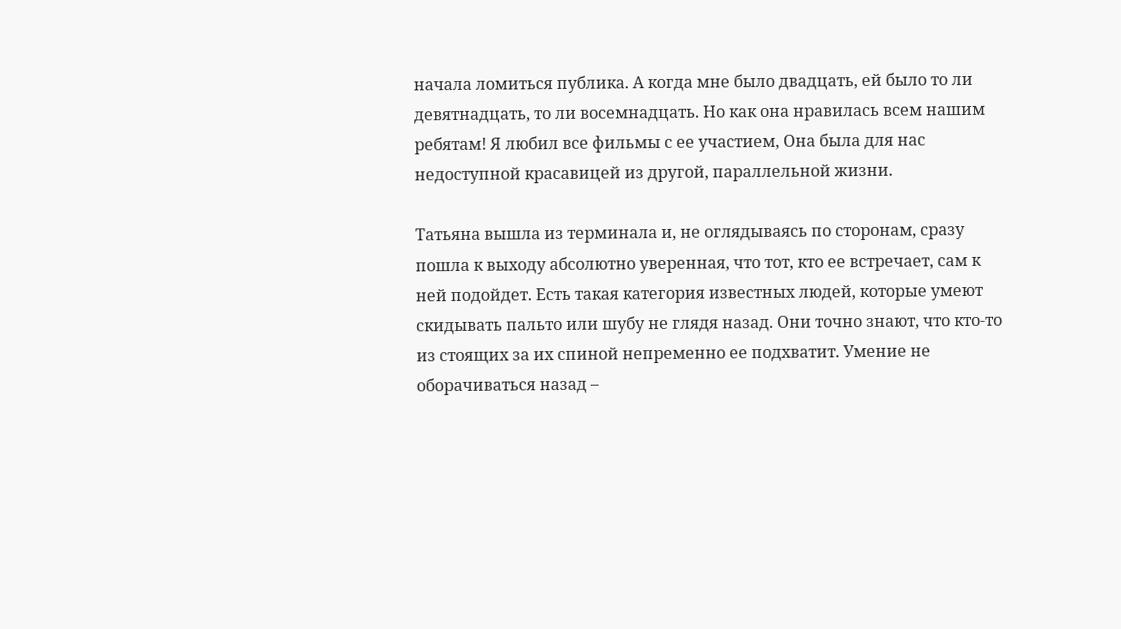начала ломиться публика. А когда мне было двадцать, ей было то ли девятнадцать, то ли восемнадцать. Но как она нравилась всем нашим ребятам! Я любил все фильмы с ее участием, Она была для нас недоступной красавицей из другой, параллельной жизни.

Татьяна вышла из терминала и, не оглядываясь по сторонам, сразу пошла к выходу абсолютно уверенная, что тот, кто ее встречает, сам к ней подойдет. Есть такая категория известных людей, которые умеют скидывать пальто или шубу не глядя назад. Они точно знают, что кто-то из стоящих за их спиной непременно ее подхватит. Умение не оборачиваться назад –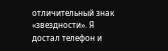отличительный знак «звездности». Я достал телефон и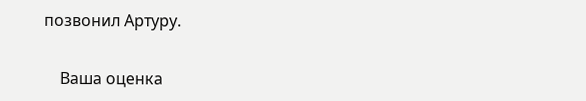позвонил Артуру.


    Ваша оценка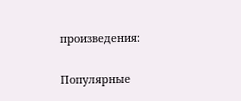произведения:

Популярные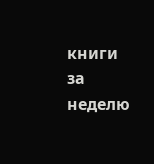книги за неделю